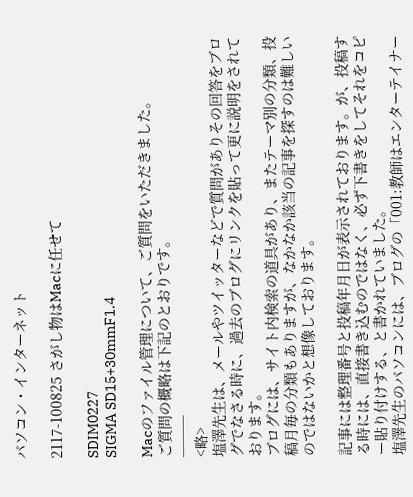パソコン・インターネット

2117-100825 さがし物はMacに任せて

SDIM0227
SIGMA SD15+30mmF1.4

Macのファイル管理について、ご質問をいただきました。
ご質問の概略は下記のとおりです。
───
<略>
塩澤先生は、メールやツイッターなどで質問がありその回答をブログでなさる時に、過去のブログにリンクを貼って更に説明をされております。
ブログには、サイト内検索の道具があり、またテーマ別の分類、投稿月毎の分類もありますが、なかなか該当の記事を探すのは難しいのではないかと想像しております。

記事には整理番号と投稿年月日が表示されております。が、投稿する時には、直接書き込むのではなく、必ず下書きをしてそれをコピー貼り付けする、と書かれていました。
塩澤先生のパソコンには、ブログの「001:教師はエンターテイナー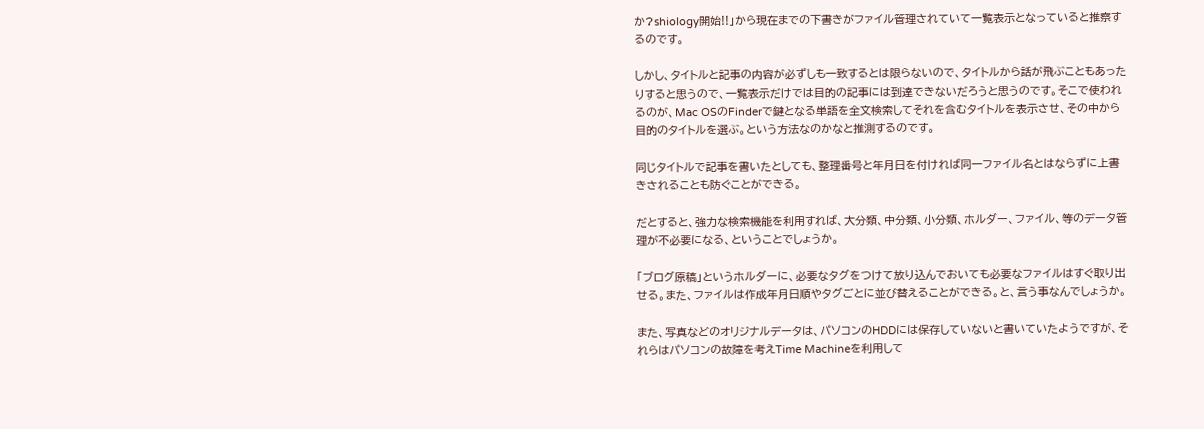か?shiology開始!!」から現在までの下書きがファイル管理されていて一覧表示となっていると推察するのです。

しかし、タイトルと記事の内容が必ずしも一致するとは限らないので、タイトルから話が飛ぶこともあったりすると思うので、一覧表示だけでは目的の記事には到達できないだろうと思うのです。そこで使われるのが、Mac OSのFinderで鍵となる単語を全文検索してそれを含むタイトルを表示させ、その中から目的のタイトルを選ぶ。という方法なのかなと推測するのです。

同じタイトルで記事を書いたとしても、整理番号と年月日を付ければ同一ファイル名とはならずに上書きされることも防ぐことができる。

だとすると、強力な検索機能を利用すれば、大分類、中分類、小分類、ホルダー、ファイル、等のデータ管理が不必要になる、ということでしょうか。

「ブログ原稿」というホルダーに、必要なタグをつけて放り込んでおいても必要なファイルはすぐ取り出せる。また、ファイルは作成年月日順やタグごとに並び替えることができる。と、言う事なんでしょうか。

また、写真などのオリジナルデータは、パソコンのHDDには保存していないと書いていたようですが、それらはパソコンの故障を考えTime Machineを利用して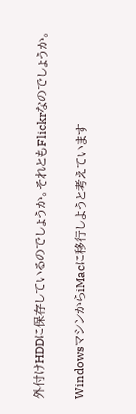外付けHDDに保存しているのでしょうか。それともFlickrなのでしょうか。

WindowsマシンからiMacに移行しようと考えています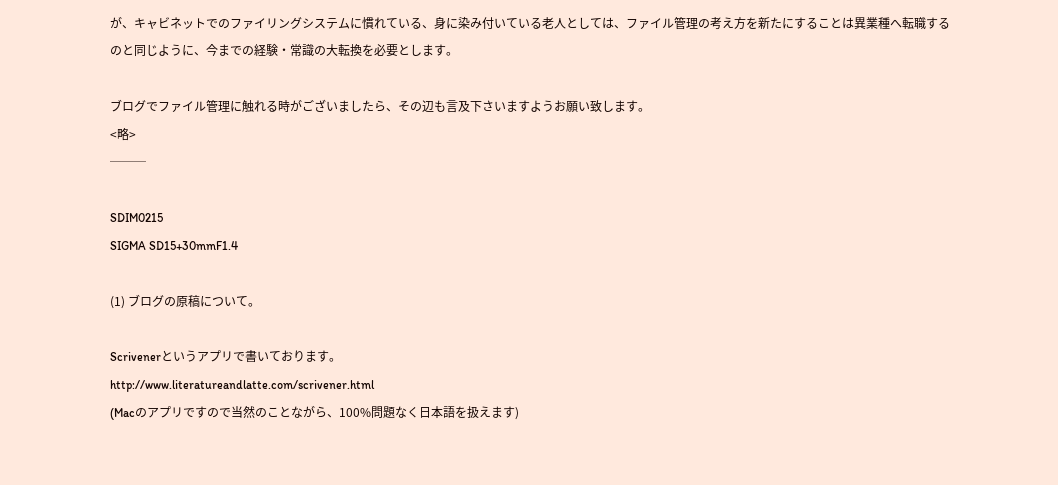が、キャビネットでのファイリングシステムに慣れている、身に染み付いている老人としては、ファイル管理の考え方を新たにすることは異業種へ転職するのと同じように、今までの経験・常識の大転換を必要とします。

ブログでファイル管理に触れる時がございましたら、その辺も言及下さいますようお願い致します。
<略>
───

SDIM0215
SIGMA SD15+30mmF1.4

(1) ブログの原稿について。

Scrivenerというアプリで書いております。
http://www.literatureandlatte.com/scrivener.html
(Macのアプリですので当然のことながら、100%問題なく日本語を扱えます)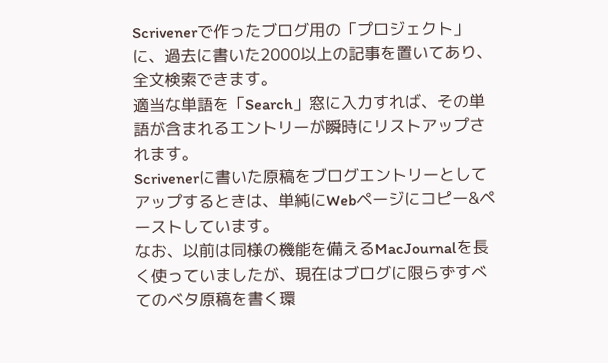Scrivenerで作ったブログ用の「プロジェクト」に、過去に書いた2000以上の記事を置いてあり、全文検索できます。
適当な単語を「Search」窓に入力すれば、その単語が含まれるエントリーが瞬時にリストアップされます。
Scrivenerに書いた原稿をブログエントリーとしてアップするときは、単純にWebページにコピー&ペーストしています。
なお、以前は同様の機能を備えるMacJournalを長く使っていましたが、現在はブログに限らずすべてのベタ原稿を書く環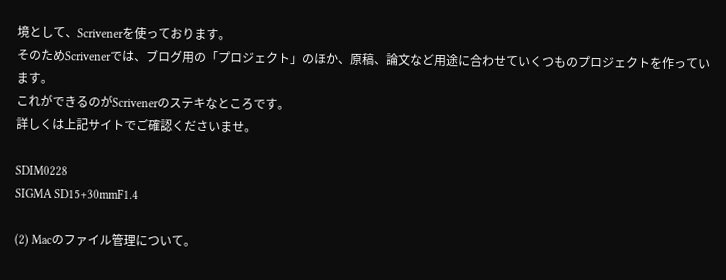境として、Scrivenerを使っております。
そのためScrivenerでは、ブログ用の「プロジェクト」のほか、原稿、論文など用途に合わせていくつものプロジェクトを作っています。
これができるのがScrivenerのステキなところです。
詳しくは上記サイトでご確認くださいませ。

SDIM0228
SIGMA SD15+30mmF1.4

(2) Macのファイル管理について。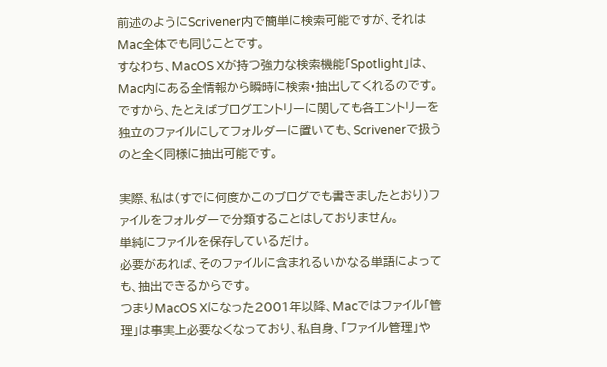前述のようにScrivener内で簡単に検索可能ですが、それはMac全体でも同じことです。
すなわち、MacOS Xが持つ強力な検索機能「Spotlight」は、Mac内にある全情報から瞬時に検索・抽出してくれるのです。
ですから、たとえばブログエントリーに関しても各エントリーを独立のファイルにしてフォルダーに置いても、Scrivenerで扱うのと全く同様に抽出可能です。

実際、私は(すでに何度かこのブログでも書きましたとおり)ファイルをフォルダーで分類することはしておりません。
単純にファイルを保存しているだけ。
必要があれば、そのファイルに含まれるいかなる単語によっても、抽出できるからです。
つまりMacOS Xになった2001年以降、Macではファイル「管理」は事実上必要なくなっており、私自身、「ファイル管理」や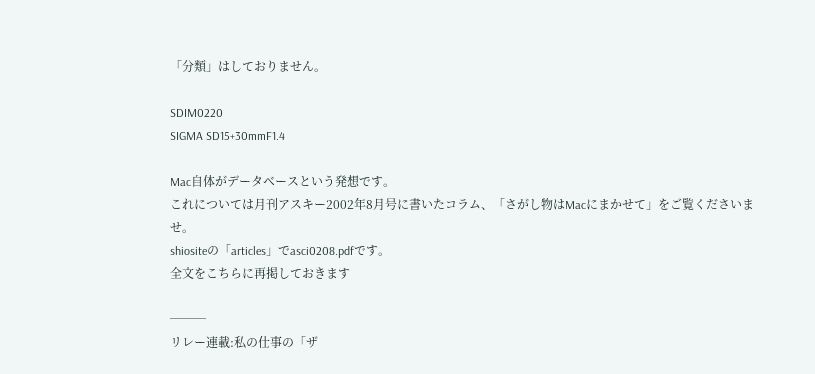「分類」はしておりません。

SDIM0220
SIGMA SD15+30mmF1.4

Mac自体がデータベースという発想です。
これについては月刊アスキー2002年8月号に書いたコラム、「さがし物はMacにまかせて」をご覧くださいませ。
shiositeの「articles」でasci0208.pdfです。
全文をこちらに再掲しておきます

───
リレー連載:私の仕事の「ザ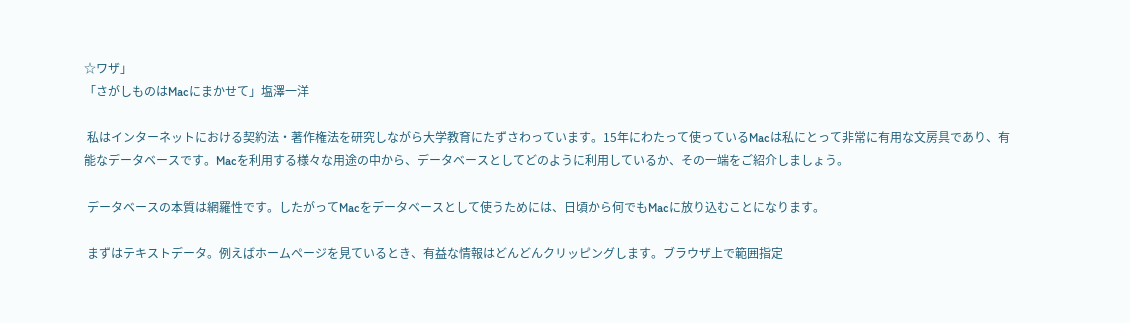☆ワザ」
「さがしものはMacにまかせて」塩澤一洋

 私はインターネットにおける契約法・著作権法を研究しながら大学教育にたずさわっています。15年にわたって使っているMacは私にとって非常に有用な文房具であり、有能なデータベースです。Macを利用する様々な用途の中から、データベースとしてどのように利用しているか、その一端をご紹介しましょう。

 データベースの本質は網羅性です。したがってMacをデータベースとして使うためには、日頃から何でもMacに放り込むことになります。

 まずはテキストデータ。例えばホームページを見ているとき、有益な情報はどんどんクリッピングします。ブラウザ上で範囲指定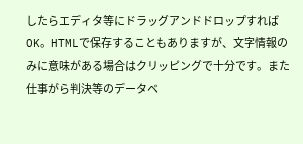したらエディタ等にドラッグアンドドロップすればOK。HTMLで保存することもありますが、文字情報のみに意味がある場合はクリッピングで十分です。また仕事がら判決等のデータベ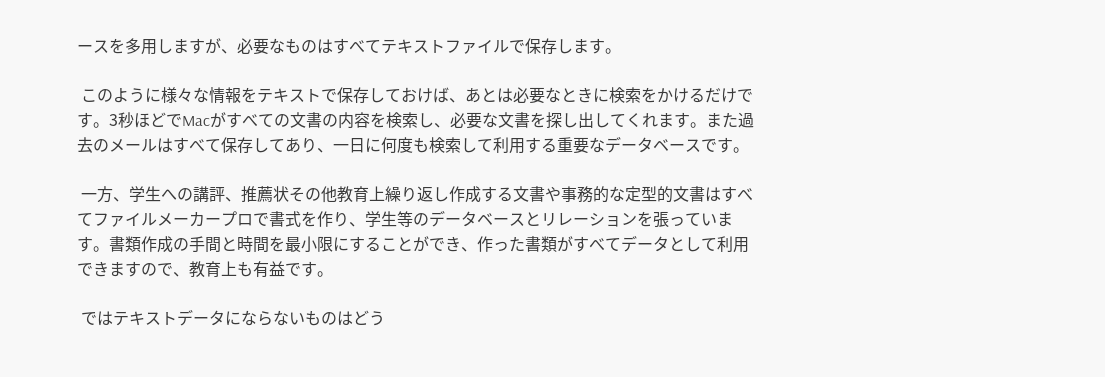ースを多用しますが、必要なものはすべてテキストファイルで保存します。

 このように様々な情報をテキストで保存しておけば、あとは必要なときに検索をかけるだけです。3秒ほどでMacがすべての文書の内容を検索し、必要な文書を探し出してくれます。また過去のメールはすべて保存してあり、一日に何度も検索して利用する重要なデータベースです。

 一方、学生への講評、推薦状その他教育上繰り返し作成する文書や事務的な定型的文書はすべてファイルメーカープロで書式を作り、学生等のデータベースとリレーションを張っています。書類作成の手間と時間を最小限にすることができ、作った書類がすべてデータとして利用できますので、教育上も有益です。

 ではテキストデータにならないものはどう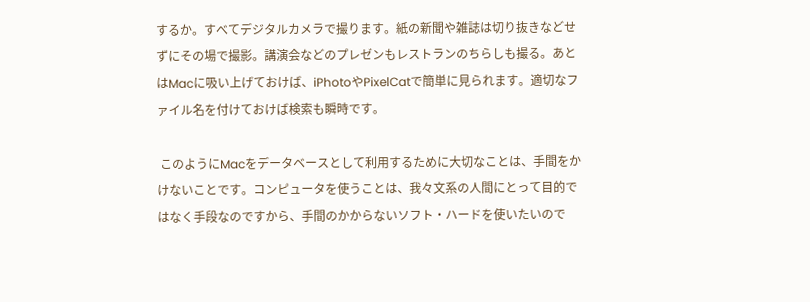するか。すべてデジタルカメラで撮ります。紙の新聞や雑誌は切り抜きなどせずにその場で撮影。講演会などのプレゼンもレストランのちらしも撮る。あとはMacに吸い上げておけば、iPhotoやPixelCatで簡単に見られます。適切なファイル名を付けておけば検索も瞬時です。

 このようにMacをデータベースとして利用するために大切なことは、手間をかけないことです。コンピュータを使うことは、我々文系の人間にとって目的ではなく手段なのですから、手間のかからないソフト・ハードを使いたいので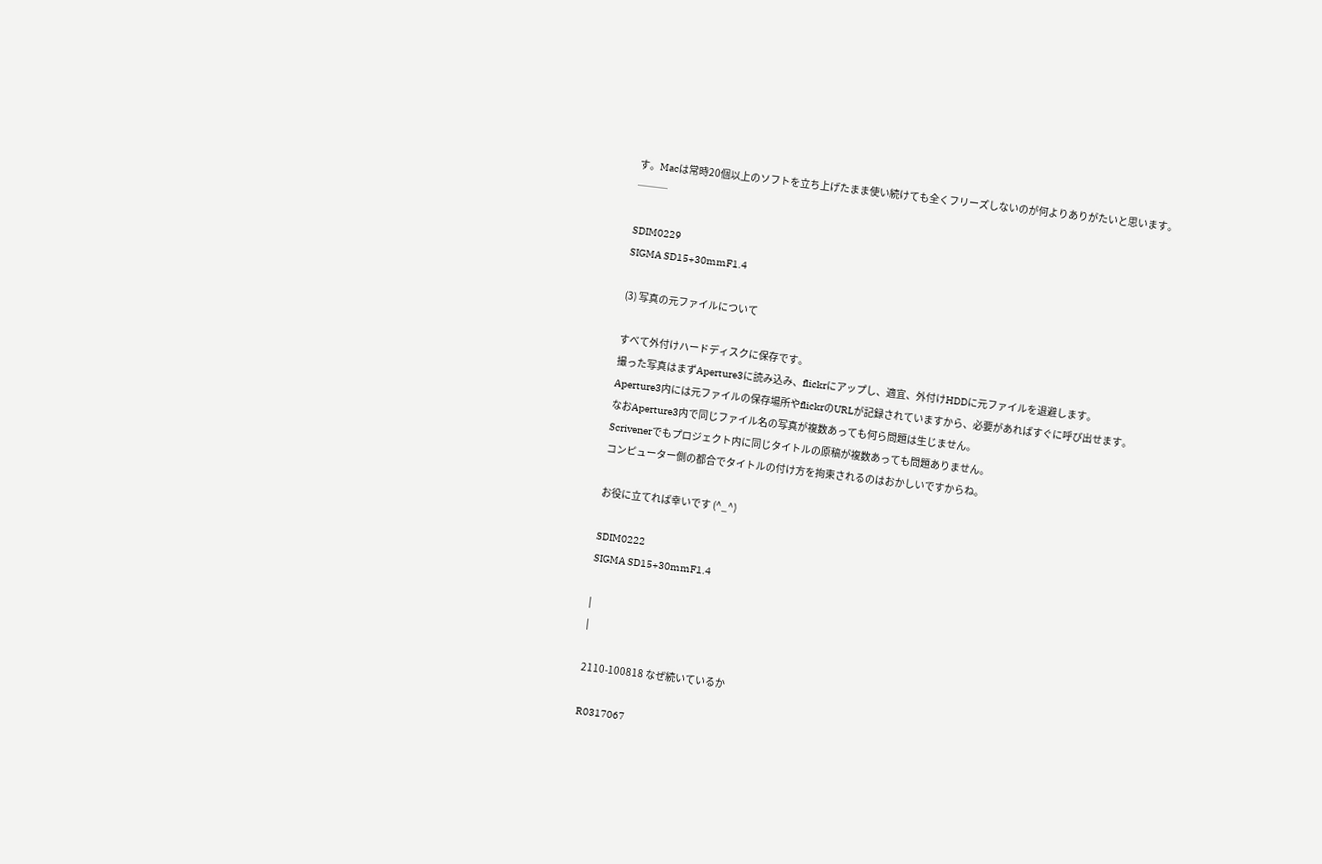す。Macは常時20個以上のソフトを立ち上げたまま使い続けても全くフリーズしないのが何よりありがたいと思います。
───

SDIM0229
SIGMA SD15+30mmF1.4

(3) 写真の元ファイルについて

すべて外付けハードディスクに保存です。
撮った写真はまずAperture3に読み込み、flickrにアップし、適宜、外付けHDDに元ファイルを退避します。
Aperture3内には元ファイルの保存場所やflickrのURLが記録されていますから、必要があればすぐに呼び出せます。
なおAperture3内で同じファイル名の写真が複数あっても何ら問題は生じません。
Scrivenerでもプロジェクト内に同じタイトルの原稿が複数あっても問題ありません。
コンピューター側の都合でタイトルの付け方を拘束されるのはおかしいですからね。

お役に立てれば幸いです (^_^)

SDIM0222
SIGMA SD15+30mmF1.4

|
|

2110-100818 なぜ続いているか

R0317067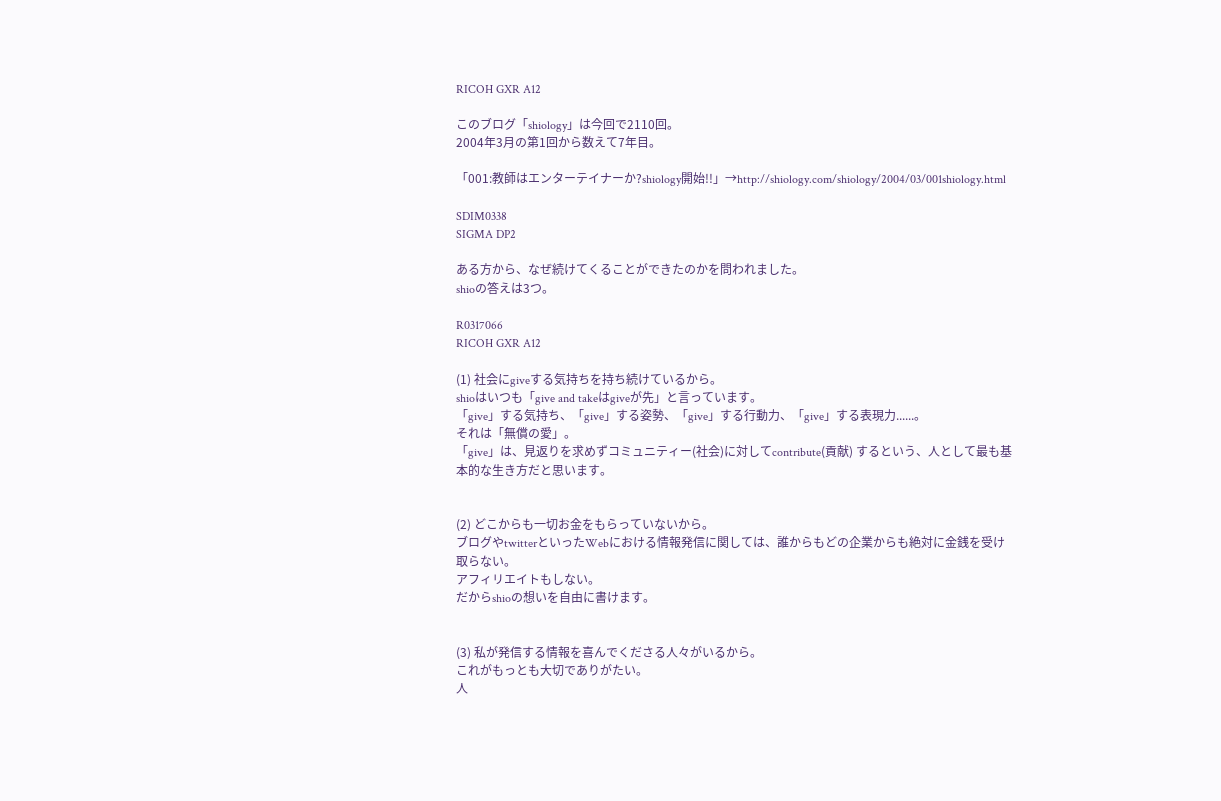RICOH GXR A12

このブログ「shiology」は今回で2110回。
2004年3月の第1回から数えて7年目。

「001:教師はエンターテイナーか?shiology開始!!」→http://shiology.com/shiology/2004/03/001shiology.html

SDIM0338
SIGMA DP2

ある方から、なぜ続けてくることができたのかを問われました。
shioの答えは3つ。

R0317066
RICOH GXR A12

(1) 社会にgiveする気持ちを持ち続けているから。
shioはいつも「give and takeはgiveが先」と言っています。
「give」する気持ち、「give」する姿勢、「give」する行動力、「give」する表現力......。
それは「無償の愛」。
「give」は、見返りを求めずコミュニティー(社会)に対してcontribute(貢献) するという、人として最も基本的な生き方だと思います。


(2) どこからも一切お金をもらっていないから。
ブログやtwitterといったWebにおける情報発信に関しては、誰からもどの企業からも絶対に金銭を受け取らない。
アフィリエイトもしない。
だからshioの想いを自由に書けます。


(3) 私が発信する情報を喜んでくださる人々がいるから。
これがもっとも大切でありがたい。
人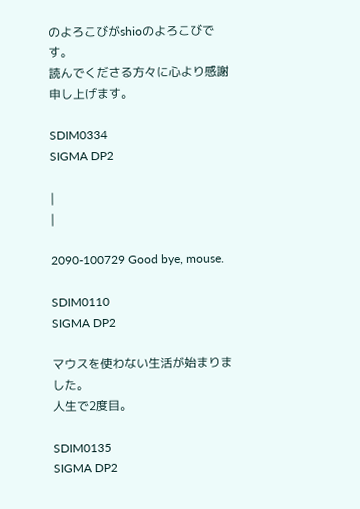のよろこびがshioのよろこびです。
読んでくださる方々に心より感謝申し上げます。

SDIM0334
SIGMA DP2

|
|

2090-100729 Good bye, mouse.

SDIM0110
SIGMA DP2

マウスを使わない生活が始まりました。
人生で2度目。

SDIM0135
SIGMA DP2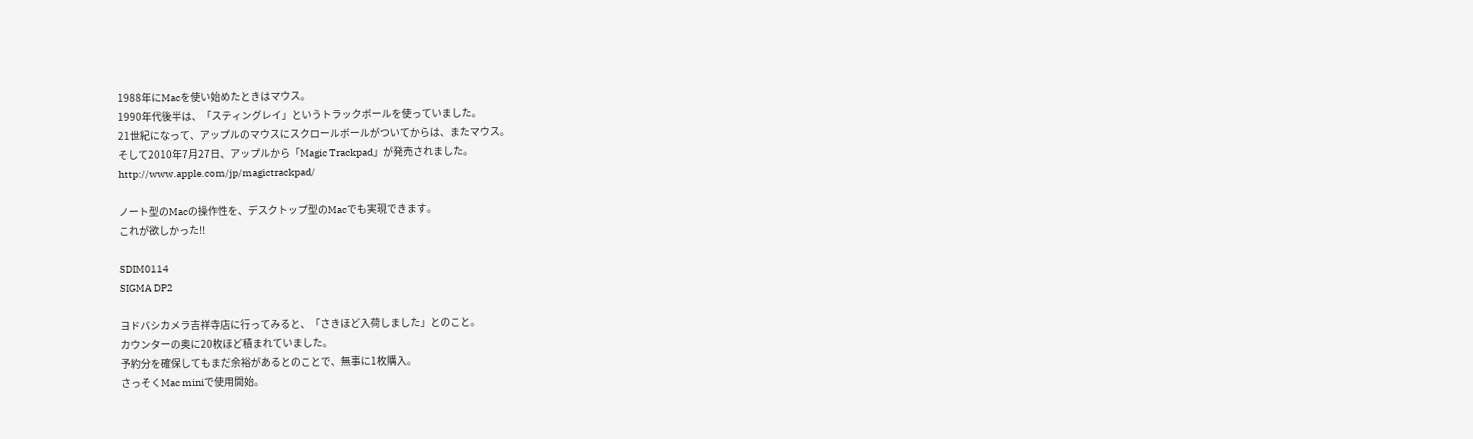1988年にMacを使い始めたときはマウス。
1990年代後半は、「スティングレイ」というトラックボールを使っていました。
21世紀になって、アップルのマウスにスクロールボールがついてからは、またマウス。
そして2010年7月27日、アップルから「Magic Trackpad」が発売されました。
http://www.apple.com/jp/magictrackpad/

ノート型のMacの操作性を、デスクトップ型のMacでも実現できます。
これが欲しかった!!

SDIM0114
SIGMA DP2

ヨドバシカメラ吉祥寺店に行ってみると、「さきほど入荷しました」とのこと。
カウンターの奥に20枚ほど積まれていました。
予約分を確保してもまだ余裕があるとのことで、無事に1枚購入。
さっそくMac miniで使用開始。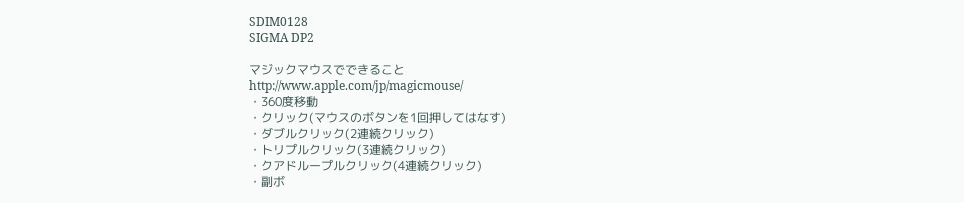SDIM0128
SIGMA DP2

マジックマウスでできること
http://www.apple.com/jp/magicmouse/
・360度移動
・クリック(マウスのボタンを1回押してはなす)
・ダブルクリック(2連続クリック)
・トリプルクリック(3連続クリック)
・クアドループルクリック(4連続クリック)
・副ボ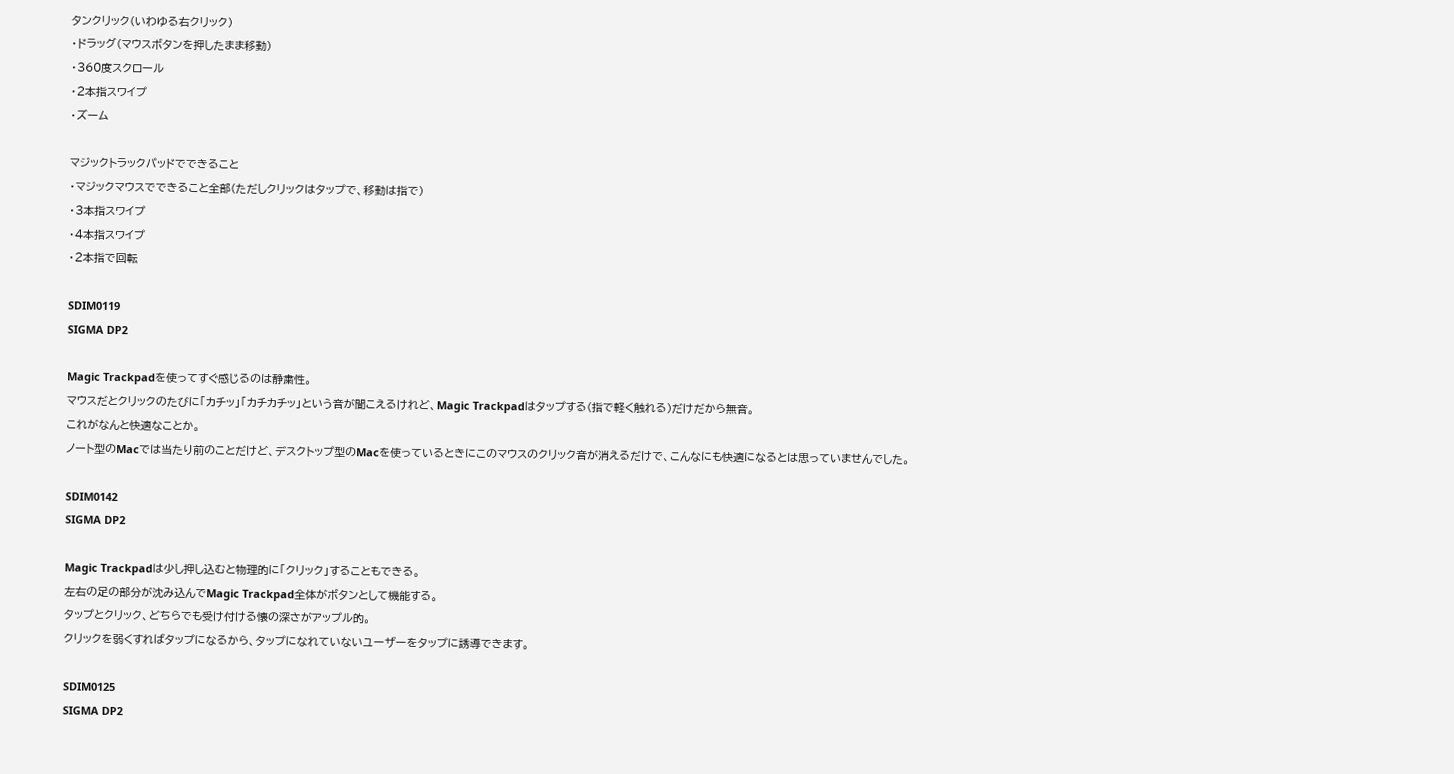タンクリック(いわゆる右クリック)
・ドラッグ(マウスボタンを押したまま移動)
・360度スクロール
・2本指スワイプ
・ズーム

マジックトラックパッドでできること
・マジックマウスでできること全部(ただしクリックはタップで、移動は指で)
・3本指スワイプ
・4本指スワイプ
・2本指で回転

SDIM0119
SIGMA DP2

Magic Trackpadを使ってすぐ感じるのは静粛性。
マウスだとクリックのたびに「カチッ」「カチカチッ」という音が聞こえるけれど、Magic Trackpadはタップする(指で軽く触れる)だけだから無音。
これがなんと快適なことか。
ノート型のMacでは当たり前のことだけど、デスクトップ型のMacを使っているときにこのマウスのクリック音が消えるだけで、こんなにも快適になるとは思っていませんでした。

SDIM0142
SIGMA DP2

Magic Trackpadは少し押し込むと物理的に「クリック」することもできる。
左右の足の部分が沈み込んでMagic Trackpad全体がボタンとして機能する。
タップとクリック、どちらでも受け付ける懐の深さがアップル的。
クリックを弱くすればタップになるから、タップになれていないユーザーをタップに誘導できます。

SDIM0125
SIGMA DP2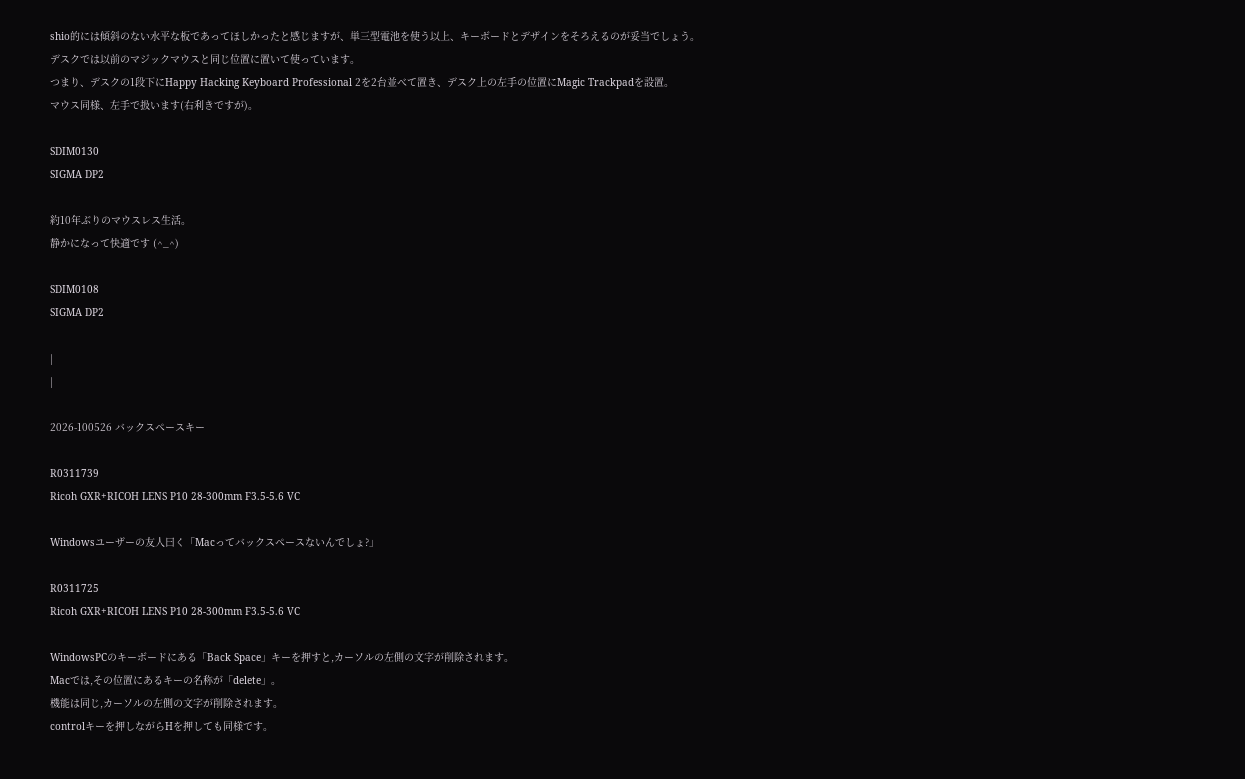shio的には傾斜のない水平な板であってほしかったと感じますが、単三型電池を使う以上、キーボードとデザインをそろえるのが妥当でしょう。
デスクでは以前のマジックマウスと同じ位置に置いて使っています。
つまり、デスクの1段下にHappy Hacking Keyboard Professional 2を2台並べて置き、デスク上の左手の位置にMagic Trackpadを設置。
マウス同様、左手で扱います(右利きですが)。

SDIM0130
SIGMA DP2

約10年ぶりのマウスレス生活。
静かになって快適です (^_^)

SDIM0108
SIGMA DP2

|
|

2026-100526 バックスペースキー

R0311739
Ricoh GXR+RICOH LENS P10 28-300mm F3.5-5.6 VC

Windowsユーザーの友人曰く「Macってバックスペースないんでしょ?」

R0311725
Ricoh GXR+RICOH LENS P10 28-300mm F3.5-5.6 VC

WindowsPCのキーボードにある「Back Space」キーを押すと,カーソルの左側の文字が削除されます。
Macでは,その位置にあるキーの名称が「delete」。
機能は同じ,カーソルの左側の文字が削除されます。
controlキーを押しながらHを押しても同様です。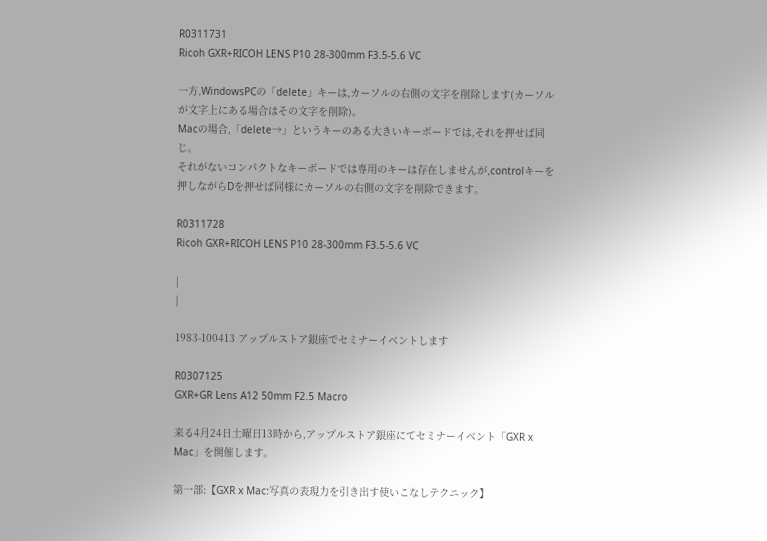R0311731
Ricoh GXR+RICOH LENS P10 28-300mm F3.5-5.6 VC

一方,WindowsPCの「delete」キーは,カーソルの右側の文字を削除します(カーソルが文字上にある場合はその文字を削除)。
Macの場合,「delete→」というキーのある大きいキーボードでは,それを押せば同じ。
それがないコンパクトなキーボードでは専用のキーは存在しませんが,controlキーを押しながらDを押せば同様にカーソルの右側の文字を削除できます。

R0311728
Ricoh GXR+RICOH LENS P10 28-300mm F3.5-5.6 VC

|
|

1983-100413 アップルストア銀座でセミナーイベントします

R0307125
GXR+GR Lens A12 50mm F2.5 Macro

来る4月24日土曜日13時から,アップルストア銀座にてセミナーイベント「GXR x Mac」を開催します。

第一部:【GXR x Mac:写真の表現力を引き出す使いこなしテクニック】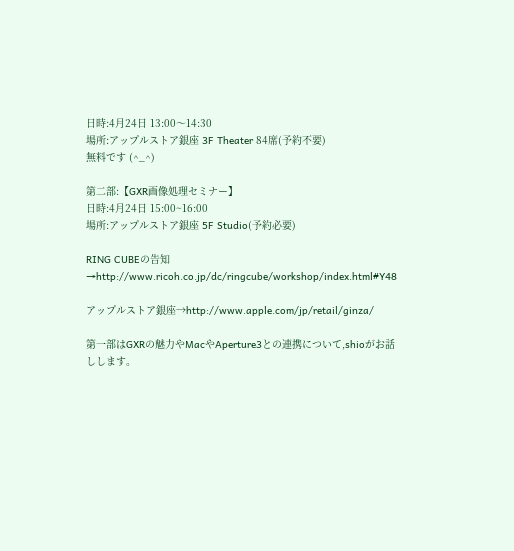日時:4月24日 13:00〜14:30
場所:アップルストア銀座 3F Theater 84席(予約不要)
無料です (^_^)

第二部:【GXR画像処理セミナー】
日時:4月24日 15:00~16:00
場所:アップルストア銀座 5F Studio(予約必要)

RING CUBEの告知→http://www.ricoh.co.jp/dc/ringcube/workshop/index.html#Y48

アップルストア銀座→http://www.apple.com/jp/retail/ginza/

第一部はGXRの魅力やMacやAperture3との連携について,shioがお話しします。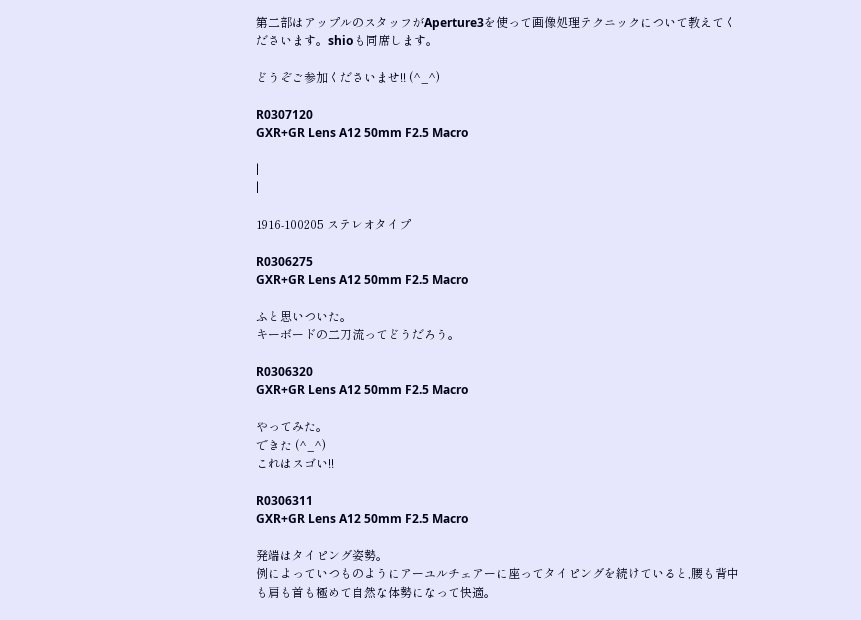第二部はアップルのスタッフがAperture3を使って画像処理テクニックについて教えてくださいます。shioも同席します。

どうぞご参加くださいませ!! (^_^)

R0307120
GXR+GR Lens A12 50mm F2.5 Macro

|
|

1916-100205 ステレオタイプ

R0306275
GXR+GR Lens A12 50mm F2.5 Macro

ふと思いついた。
キーボードの二刀流ってどうだろう。

R0306320
GXR+GR Lens A12 50mm F2.5 Macro

やってみた。
できた (^_^)
これはスゴい!!

R0306311
GXR+GR Lens A12 50mm F2.5 Macro

発端はタイピング姿勢。
例によっていつものようにアーユルチェアーに座ってタイピングを続けていると,腰も背中も肩も首も極めて自然な体勢になって快適。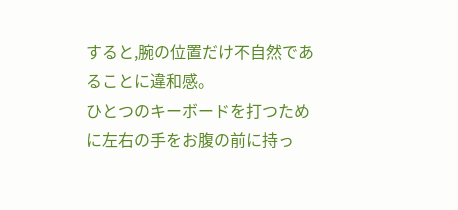すると,腕の位置だけ不自然であることに違和感。
ひとつのキーボードを打つために左右の手をお腹の前に持っ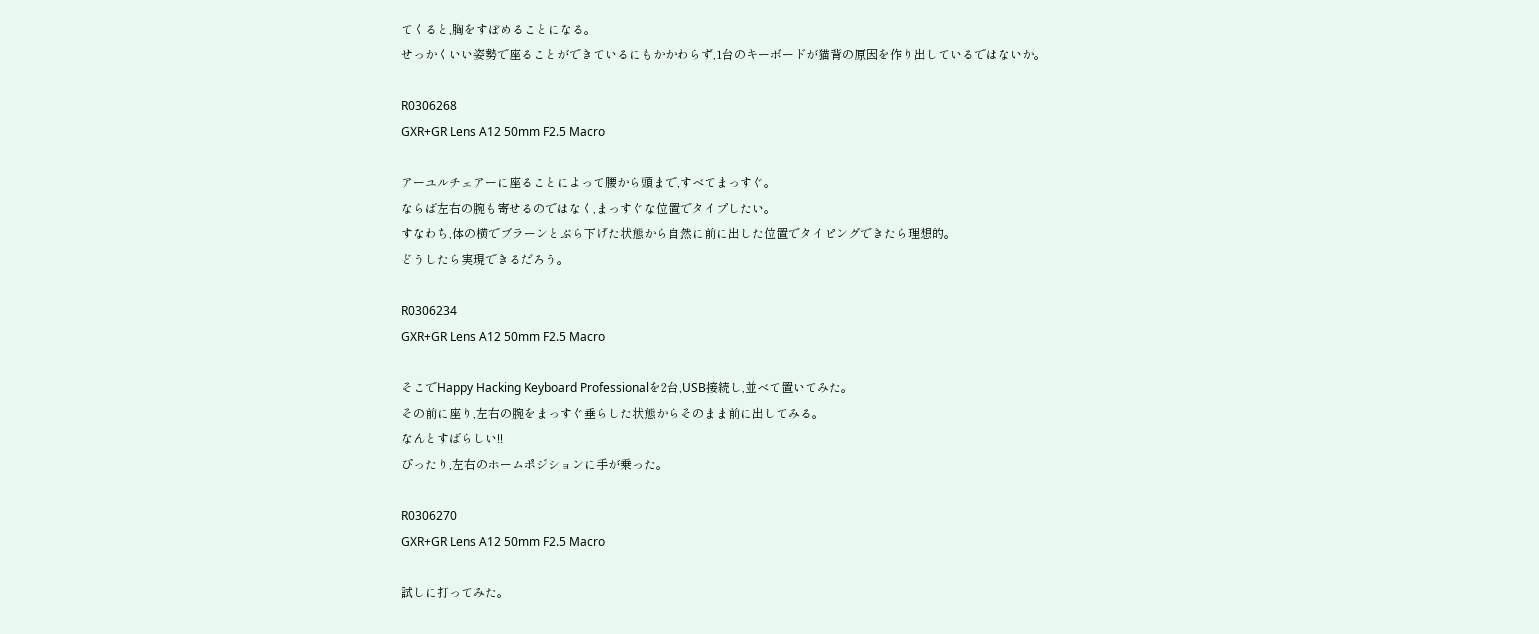てくると,胸をすぼめることになる。
せっかくいい姿勢で座ることができているにもかかわらず,1台のキーボードが猫背の原因を作り出しているではないか。

R0306268
GXR+GR Lens A12 50mm F2.5 Macro

アーユルチェアーに座ることによって腰から頭まで,すべてまっすぐ。
ならば左右の腕も寄せるのではなく,まっすぐな位置でタイプしたい。
すなわち,体の横でブラーンとぶら下げた状態から自然に前に出した位置でタイピングできたら理想的。
どうしたら実現できるだろう。

R0306234
GXR+GR Lens A12 50mm F2.5 Macro

そこでHappy Hacking Keyboard Professionalを2台,USB接続し,並べて置いてみた。
その前に座り,左右の腕をまっすぐ垂らした状態からそのまま前に出してみる。
なんとすばらしい!!
ぴったり,左右のホームポジションに手が乗った。

R0306270
GXR+GR Lens A12 50mm F2.5 Macro

試しに打ってみた。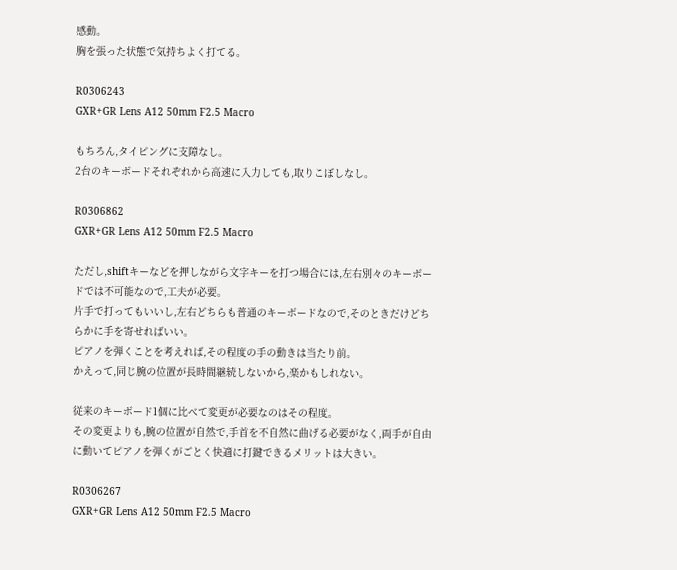感動。
胸を張った状態で気持ちよく打てる。

R0306243
GXR+GR Lens A12 50mm F2.5 Macro

もちろん,タイピングに支障なし。
2台のキーボードそれぞれから高速に入力しても,取りこぼしなし。

R0306862
GXR+GR Lens A12 50mm F2.5 Macro

ただし,shiftキーなどを押しながら文字キーを打つ場合には,左右別々のキーボードでは不可能なので,工夫が必要。
片手で打ってもいいし,左右どちらも普通のキーボードなので,そのときだけどちらかに手を寄せればいい。
ピアノを弾くことを考えれば,その程度の手の動きは当たり前。
かえって,同じ腕の位置が長時間継続しないから,楽かもしれない。

従来のキーボード1個に比べて変更が必要なのはその程度。
その変更よりも,腕の位置が自然で,手首を不自然に曲げる必要がなく,両手が自由に動いてピアノを弾くがごとく快適に打鍵できるメリットは大きい。

R0306267
GXR+GR Lens A12 50mm F2.5 Macro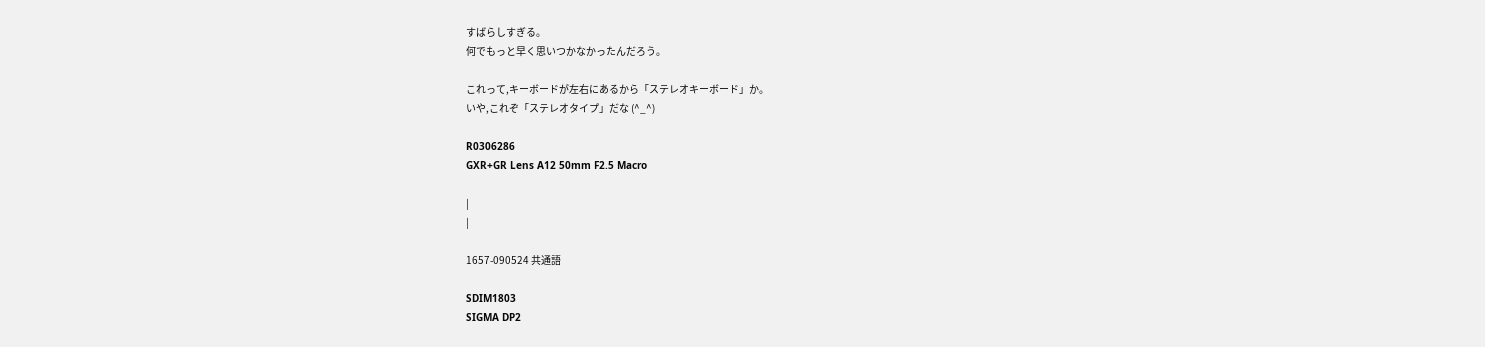すばらしすぎる。
何でもっと早く思いつかなかったんだろう。

これって,キーボードが左右にあるから「ステレオキーボード」か。
いや,これぞ「ステレオタイプ」だな (^_^)

R0306286
GXR+GR Lens A12 50mm F2.5 Macro

|
|

1657-090524 共通語

SDIM1803
SIGMA DP2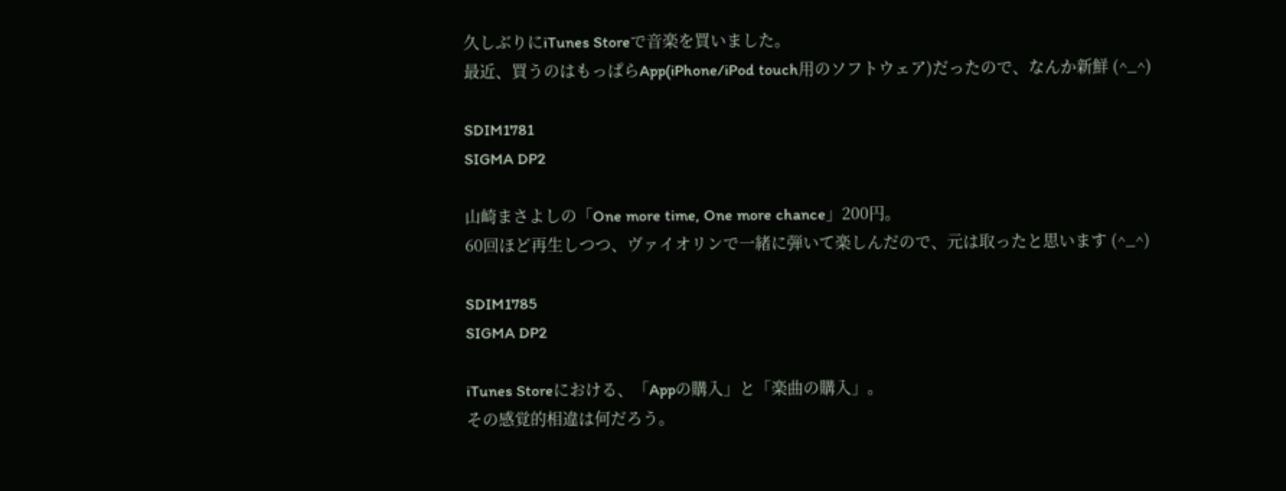久しぶりにiTunes Storeで音楽を買いました。
最近、買うのはもっぱらApp(iPhone/iPod touch用のソフトウェア)だったので、なんか新鮮 (^_^)

SDIM1781
SIGMA DP2

山崎まさよしの「One more time, One more chance」200円。
60回ほど再生しつつ、ヴァイオリンで一緒に弾いて楽しんだので、元は取ったと思います (^_^)

SDIM1785
SIGMA DP2

iTunes Storeにおける、「Appの購入」と「楽曲の購入」。
その感覚的相違は何だろう。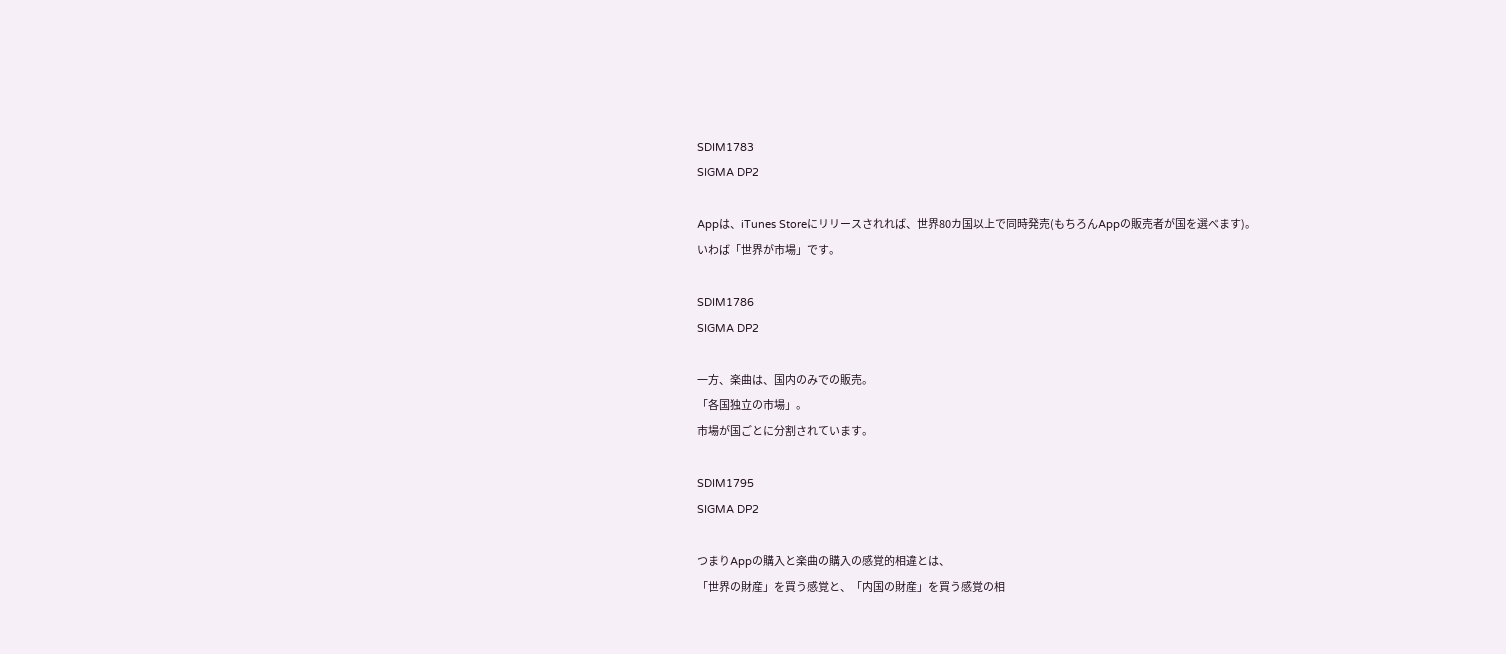SDIM1783
SIGMA DP2

Appは、iTunes Storeにリリースされれば、世界80カ国以上で同時発売(もちろんAppの販売者が国を選べます)。
いわば「世界が市場」です。

SDIM1786
SIGMA DP2

一方、楽曲は、国内のみでの販売。
「各国独立の市場」。
市場が国ごとに分割されています。

SDIM1795
SIGMA DP2

つまりAppの購入と楽曲の購入の感覚的相違とは、
「世界の財産」を買う感覚と、「内国の財産」を買う感覚の相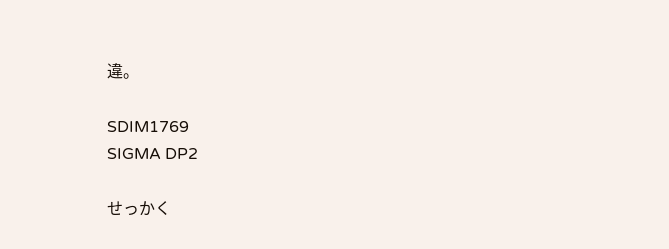違。

SDIM1769
SIGMA DP2

せっかく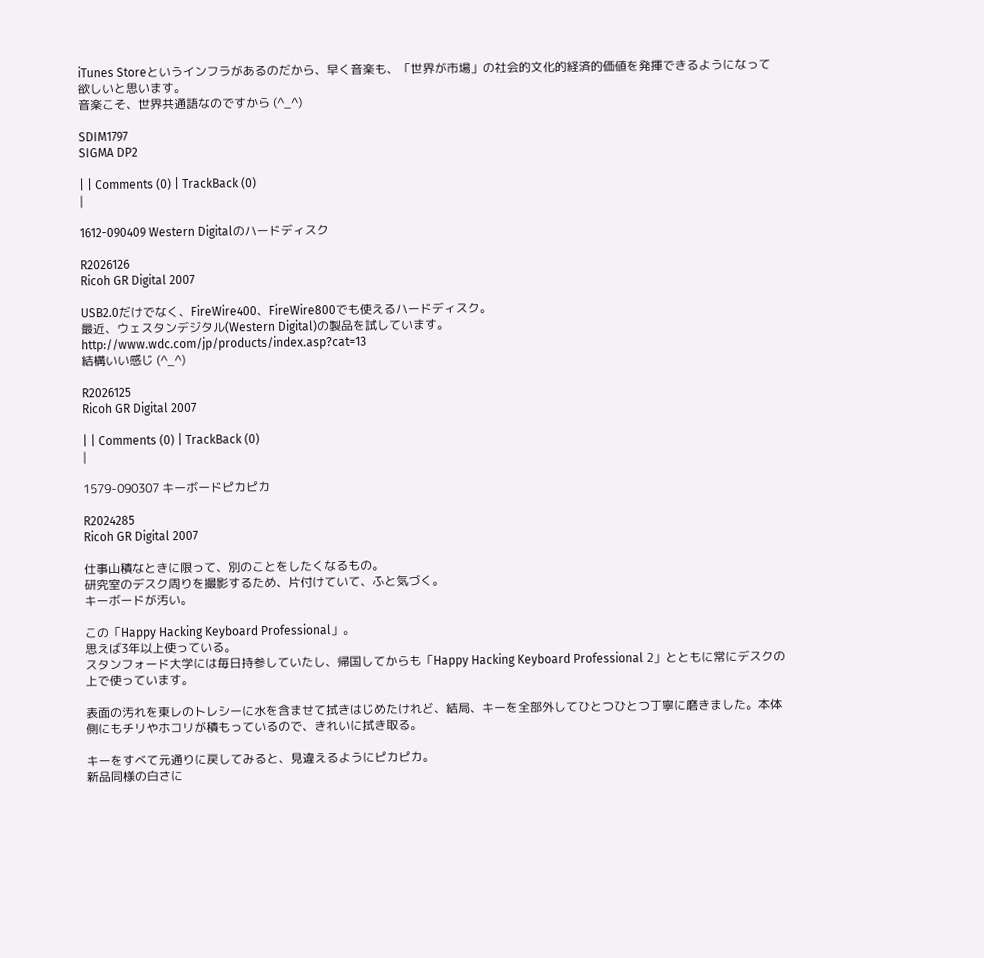iTunes Storeというインフラがあるのだから、早く音楽も、「世界が市場」の社会的文化的経済的価値を発揮できるようになって欲しいと思います。
音楽こそ、世界共通語なのですから (^_^)

SDIM1797
SIGMA DP2

| | Comments (0) | TrackBack (0)
|

1612-090409 Western Digitalのハードディスク

R2026126
Ricoh GR Digital 2007

USB2.0だけでなく、FireWire400、FireWire800でも使えるハードディスク。
最近、ウェスタンデジタル(Western Digital)の製品を試しています。
http://www.wdc.com/jp/products/index.asp?cat=13
結構いい感じ (^_^)

R2026125
Ricoh GR Digital 2007

| | Comments (0) | TrackBack (0)
|

1579-090307 キーボードピカピカ

R2024285
Ricoh GR Digital 2007

仕事山積なときに限って、別のことをしたくなるもの。
研究室のデスク周りを撮影するため、片付けていて、ふと気づく。
キーボードが汚い。

この「Happy Hacking Keyboard Professional」。
思えば3年以上使っている。
スタンフォード大学には毎日持参していたし、帰国してからも「Happy Hacking Keyboard Professional 2」とともに常にデスクの上で使っています。

表面の汚れを東レのトレシーに水を含ませて拭きはじめたけれど、結局、キーを全部外してひとつひとつ丁寧に磨きました。本体側にもチリやホコリが積もっているので、きれいに拭き取る。

キーをすべて元通りに戻してみると、見違えるようにピカピカ。
新品同様の白さに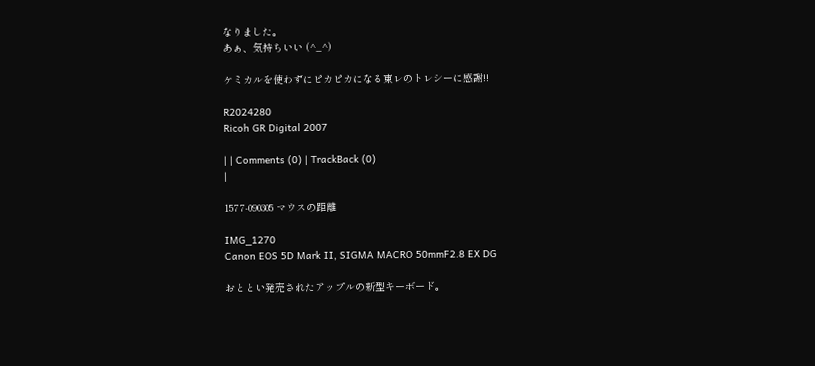なりました。
あぁ、気持ちいい (^_^)

ケミカルを使わずにピカピカになる東レのトレシーに感謝!!

R2024280
Ricoh GR Digital 2007

| | Comments (0) | TrackBack (0)
|

1577-090305 マウスの距離

IMG_1270
Canon EOS 5D Mark II, SIGMA MACRO 50mmF2.8 EX DG

おととい発売されたアップルの新型キーボード。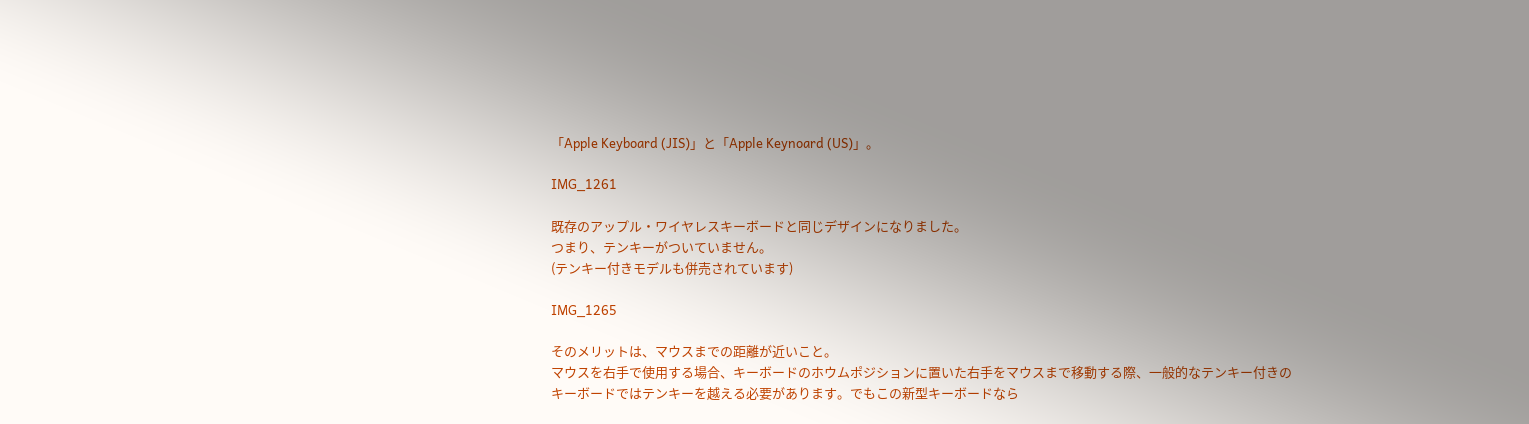「Apple Keyboard (JIS)」と「Apple Keynoard (US)」。

IMG_1261

既存のアップル・ワイヤレスキーボードと同じデザインになりました。
つまり、テンキーがついていません。
(テンキー付きモデルも併売されています)

IMG_1265

そのメリットは、マウスまでの距離が近いこと。
マウスを右手で使用する場合、キーボードのホウムポジションに置いた右手をマウスまで移動する際、一般的なテンキー付きのキーボードではテンキーを越える必要があります。でもこの新型キーボードなら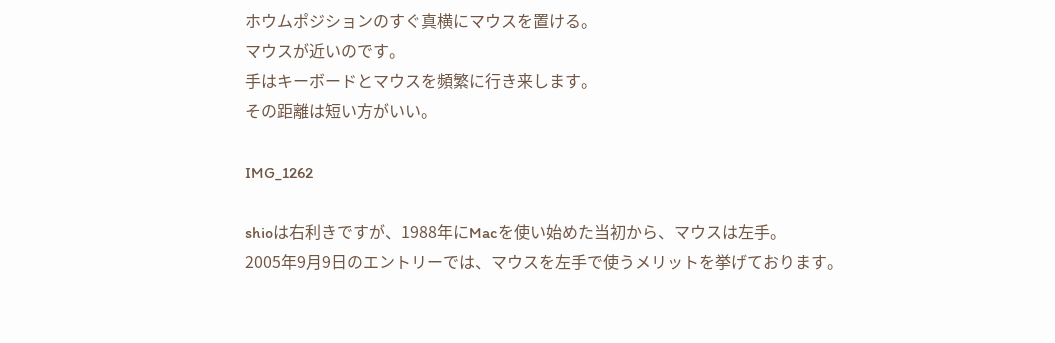ホウムポジションのすぐ真横にマウスを置ける。
マウスが近いのです。
手はキーボードとマウスを頻繁に行き来します。
その距離は短い方がいい。

IMG_1262

shioは右利きですが、1988年にMacを使い始めた当初から、マウスは左手。
2005年9月9日のエントリーでは、マウスを左手で使うメリットを挙げております。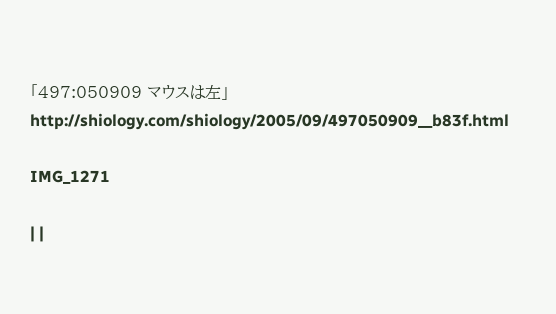「497:050909 マウスは左」
http://shiology.com/shiology/2005/09/497050909__b83f.html

IMG_1271

| |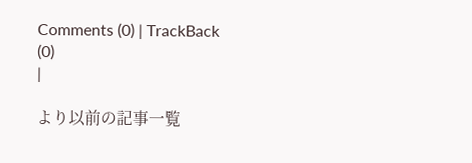Comments (0) | TrackBack (0)
|

より以前の記事一覧